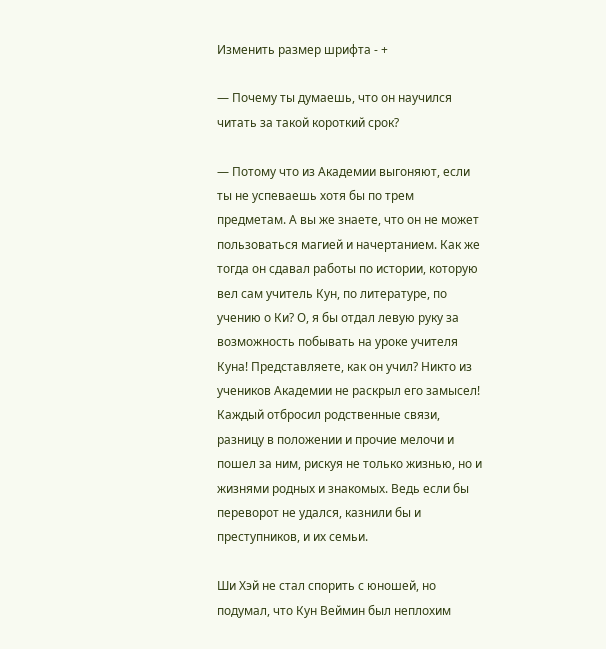Изменить размер шрифта - +

— Почему ты думаешь, что он научился читать за такой короткий срок?

— Потому что из Академии выгоняют, если ты не успеваешь хотя бы по трем предметам. А вы же знаете, что он не может пользоваться магией и начертанием. Как же тогда он сдавал работы по истории, которую вел сам учитель Кун, по литературе, по учению о Ки? О, я бы отдал левую руку за возможность побывать на уроке учителя Куна! Представляете, как он учил? Никто из учеников Академии не раскрыл его замысел! Каждый отбросил родственные связи, разницу в положении и прочие мелочи и пошел за ним, рискуя не только жизнью, но и жизнями родных и знакомых. Ведь если бы переворот не удался, казнили бы и преступников, и их семьи.

Ши Хэй не стал спорить с юношей, но подумал, что Кун Веймин был неплохим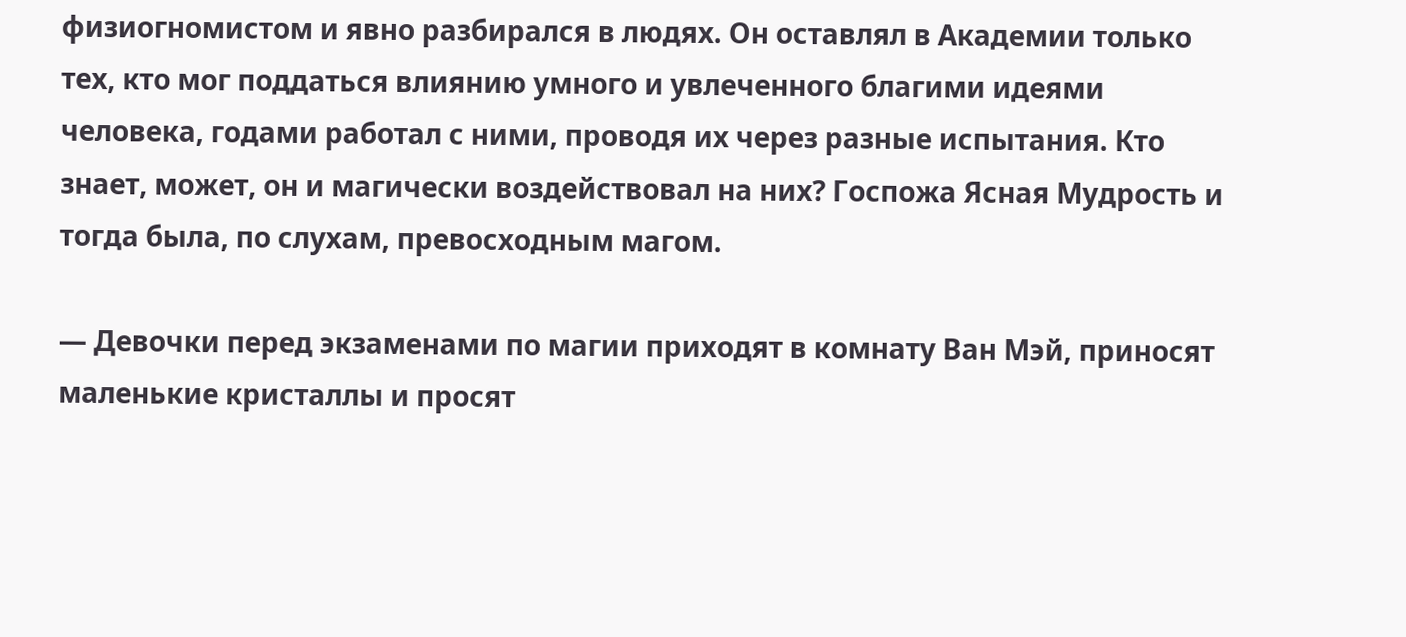физиогномистом и явно разбирался в людях. Он оставлял в Академии только тех, кто мог поддаться влиянию умного и увлеченного благими идеями человека, годами работал с ними, проводя их через разные испытания. Кто знает, может, он и магически воздействовал на них? Госпожа Ясная Мудрость и тогда была, по слухам, превосходным магом.

— Девочки перед экзаменами по магии приходят в комнату Ван Мэй, приносят маленькие кристаллы и просят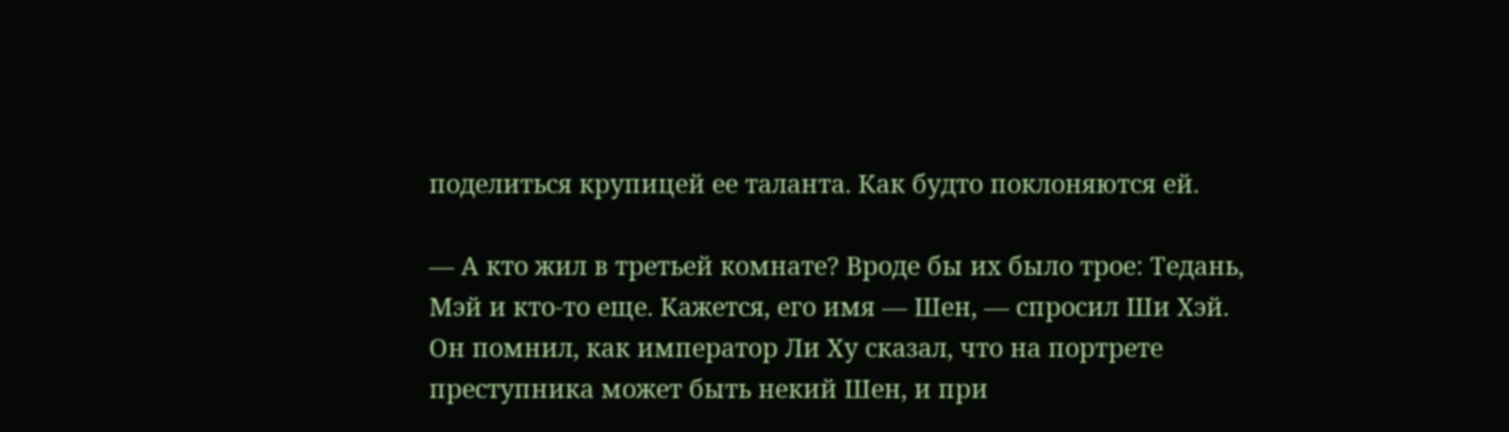поделиться крупицей ее таланта. Как будто поклоняются ей.

— А кто жил в третьей комнате? Вроде бы их было трое: Тедань, Мэй и кто-то еще. Кажется, его имя — Шен, — спросил Ши Хэй. Он помнил, как император Ли Ху сказал, что на портрете преступника может быть некий Шен, и при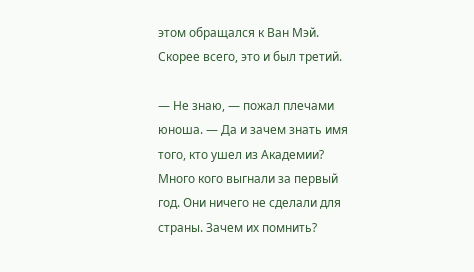этом обращался к Ван Мэй. Скорее всего, это и был третий.

— Не знаю, — пожал плечами юноша. — Да и зачем знать имя того, кто ушел из Академии? Много кого выгнали за первый год. Они ничего не сделали для страны. Зачем их помнить?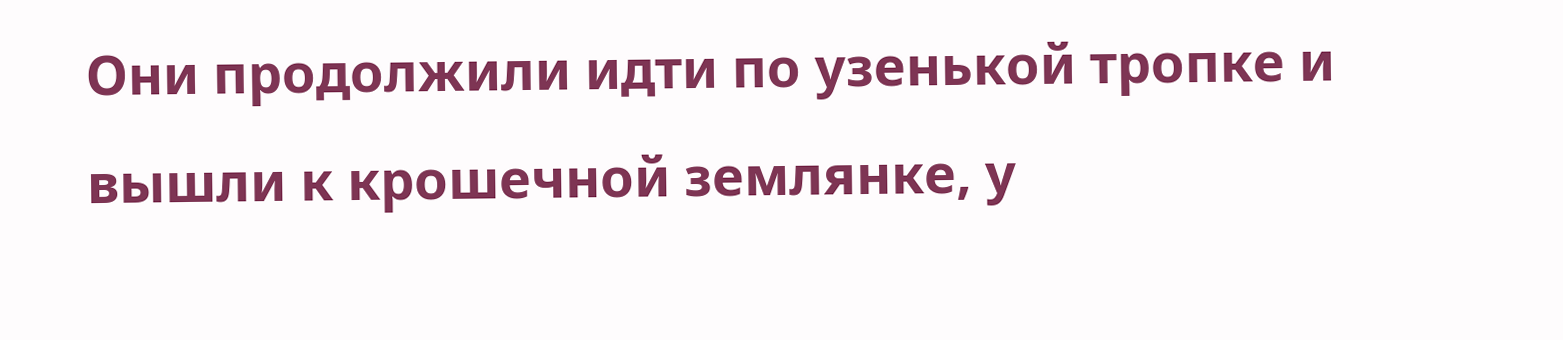Они продолжили идти по узенькой тропке и вышли к крошечной землянке, у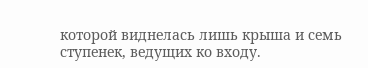которой виднелась лишь крыша и семь ступенек, ведущих ко входу.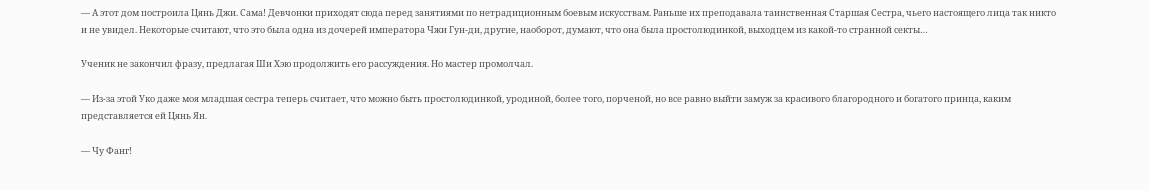— А этот дом построила Цянь Джи. Сама! Девчонки приходят сюда перед занятиями по нетрадиционным боевым искусствам. Раньше их преподавала таинственная Старшая Сестра, чьего настоящего лица так никто и не увидел. Некоторые считают, что это была одна из дочерей императора Чжи Гун-ди, другие, наоборот, думают, что она была простолюдинкой, выходцем из какой-то странной секты…

Ученик не закончил фразу, предлагая Ши Хэю продолжить его рассуждения. Но мастер промолчал.

— Из-за этой Уко даже моя младшая сестра теперь считает, что можно быть простолюдинкой, уродиной, более того, порченой, но все равно выйти замуж за красивого благородного и богатого принца, каким представляется ей Цянь Ян.

— Чу Фанг!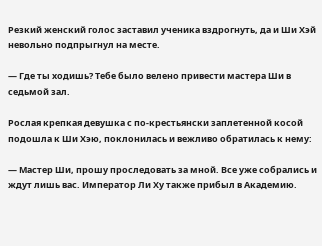Резкий женский голос заставил ученика вздрогнуть, да и Ши Хэй невольно подпрыгнул на месте.

— Где ты ходишь? Тебе было велено привести мастера Ши в седьмой зал.

Рослая крепкая девушка с по-крестьянски заплетенной косой подошла к Ши Хэю, поклонилась и вежливо обратилась к нему:

— Мастер Ши, прошу проследовать за мной. Все уже собрались и ждут лишь вас. Император Ли Ху также прибыл в Академию.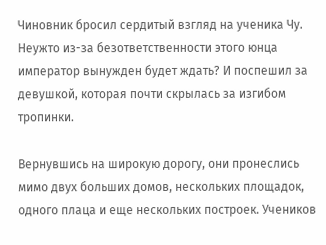Чиновник бросил сердитый взгляд на ученика Чу. Неужто из-за безответственности этого юнца император вынужден будет ждать? И поспешил за девушкой, которая почти скрылась за изгибом тропинки.

Вернувшись на широкую дорогу, они пронеслись мимо двух больших домов, нескольких площадок, одного плаца и еще нескольких построек. Учеников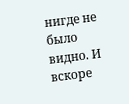нигде не было видно. И вскоре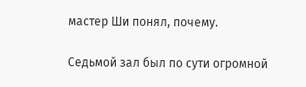мастер Ши понял, почему.

Седьмой зал был по сути огромной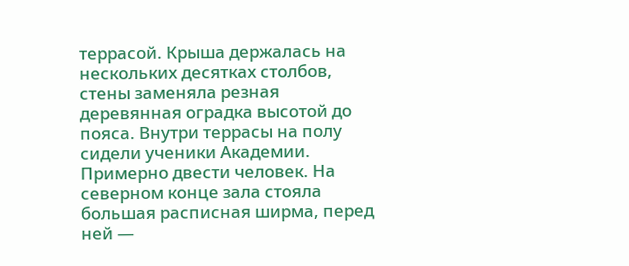террасой. Крыша держалась на нескольких десятках столбов, стены заменяла резная деревянная оградка высотой до пояса. Внутри террасы на полу сидели ученики Академии. Примерно двести человек. На северном конце зала стояла большая расписная ширма, перед ней —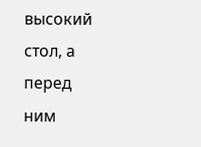высокий стол, а перед ним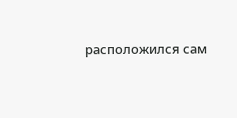расположился сам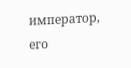император, его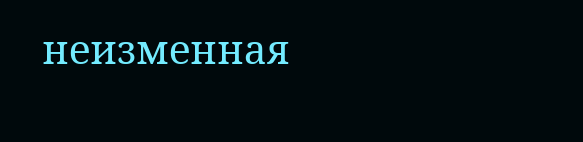неизменная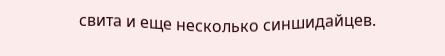свита и еще несколько синшидайцев.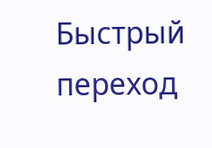Быстрый переход